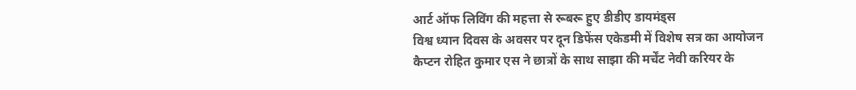आर्ट ऑफ लिविंग की महत्ता से रूबरू हुए डीडीए डायमंड्स
विश्व ध्यान दिवस के अवसर पर दून डिफेंस एकेडमी में विशेष सत्र का आयोजन
कैप्टन रोहित कुमार एस ने छात्रों के साथ साझा की मर्चेंट नेवी करियर के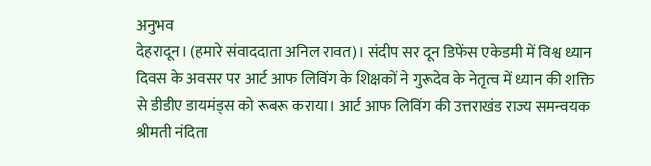अनुभव
देहरादून। (हमारे संवाददाता अनिल रावत)। संदीप सर दून डिफेंस एकेडमी में विश्व ध्यान दिवस के अवसर पर आर्ट आफ लिविंग के शिक्षकों ने गुरूदेव के नेतृत्व में ध्यान की शक्ति से डीडीए डायमंड्स को रूबरू कराया। आर्ट आफ लिविंग की उत्तराखंड राज्य समन्वयक श्रीमती नंदिता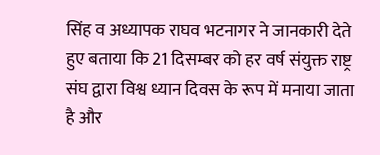सिंह व अध्यापक राघव भटनागर ने जानकारी देते हुए बताया कि 21 दिसम्बर को हर वर्ष संयुक्त राष्ट्र संघ द्वारा विश्व ध्यान दिवस के रूप में मनाया जाता है और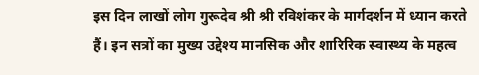इस दिन लाखों लोग गुरूदेव श्री श्री रविशंकर के मार्गदर्शन में ध्यान करते हैं। इन सत्रों का मुख्य उद्देश्य मानसिक और शारिरिक स्वास्थ्य के महत्व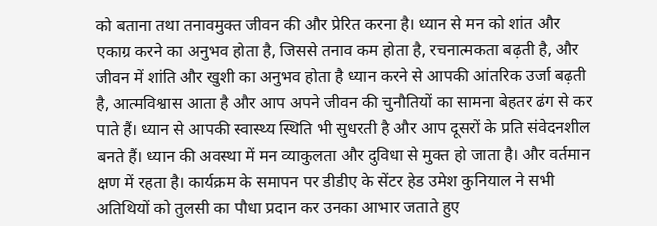को बताना तथा तनावमुक्त जीवन की और प्रेरित करना है। ध्यान से मन को शांत और एकाग्र करने का अनुभव होता है, जिससे तनाव कम होता है, रचनात्मकता बढ़ती है, और जीवन में शांति और खुशी का अनुभव होता है ध्यान करने से आपकी आंतरिक उर्जा बढ़ती है, आत्मविश्वास आता है और आप अपने जीवन की चुनौतियों का सामना बेहतर ढंग से कर पाते हैं। ध्यान से आपकी स्वास्थ्य स्थिति भी सुधरती है और आप दूसरों के प्रति संवेदनशील बनते हैं। ध्यान की अवस्था में मन व्याकुलता और दुविधा से मुक्त हो जाता है। और वर्तमान क्षण में रहता है। कार्यक्रम के समापन पर डीडीए के सेंटर हेड उमेश कुनियाल ने सभी अतिथियों को तुलसी का पौधा प्रदान कर उनका आभार जताते हुए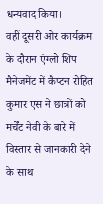धन्यवाद किया।
वहीं दूसरी ओर कार्यक्रम के दौरान एंग्लो शिप मैनेजमेंट में कैप्टन रोहित कुमार एस ने छात्रों को मर्चेंट नेवी के बारे में विस्तार से जानकारी देने के साथ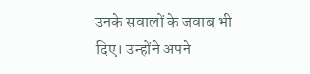उनके सवालों के जवाब भी दिए। उन्होंने अपने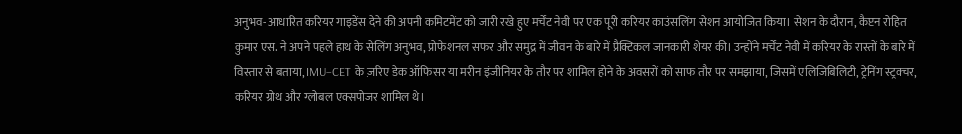अनुभव-आधारित करियर गाइडेंस देने की अपनी कमिटमेंट को जारी रखे हुए मर्चेंट नेवी पर एक पूरी करियर काउंसलिंग सेशन आयोजित किया। सेशन के दौरान, कैप्टन रोहित कुमार एस. ने अपने पहले हाथ के सेलिंग अनुभव, प्रोफेशनल सफर और समुद्र में जीवन के बारे में प्रैक्टिकल जानकारी शेयर की। उन्होंने मर्चेंट नेवी में करियर के रास्तों के बारे में विस्तार से बताया, IMU–CET के ज़रिए डेक ऑफिसर या मरीन इंजीनियर के तौर पर शामिल होने के अवसरों को साफ तौर पर समझाया, जिसमें एलिजिबिलिटी, ट्रेनिंग स्ट्रक्चर, करियर ग्रोथ और ग्लोबल एक्सपोजर शामिल थे।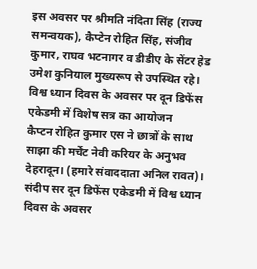इस अवसर पर श्रीमति नंदिता सिंह (राज्य समन्वयक), कैप्टेन रोहित सिंह, संजीव कुमार, राघव भटनागर व डीडीए के सेंटर हेड उमेश कुनियाल मुख्यरूप से उपस्थित रहे।
विश्व ध्यान दिवस के अवसर पर दून डिफेंस एकेडमी में विशेष सत्र का आयोजन
कैप्टन रोहित कुमार एस ने छात्रों के साथ साझा की मर्चेंट नेवी करियर के अनुभव
देहरादून। (हमारे संवाददाता अनिल रावत)। संदीप सर दून डिफेंस एकेडमी में विश्व ध्यान दिवस के अवसर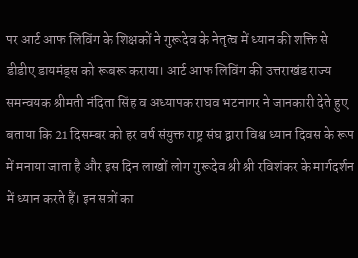पर आर्ट आफ लिविंग के शिक्षकों ने गुरूदेव के नेतृत्व में ध्यान की शक्ति से डीडीए डायमंड्स को रूबरू कराया। आर्ट आफ लिविंग की उत्तराखंड राज्य समन्वयक श्रीमती नंदिता सिंह व अध्यापक राघव भटनागर ने जानकारी देते हुए बताया कि 21 दिसम्बर को हर वर्ष संयुक्त राष्ट्र संघ द्वारा विश्व ध्यान दिवस के रूप में मनाया जाता है और इस दिन लाखों लोग गुरूदेव श्री श्री रविशंकर के मार्गदर्शन में ध्यान करते हैं। इन सत्रों का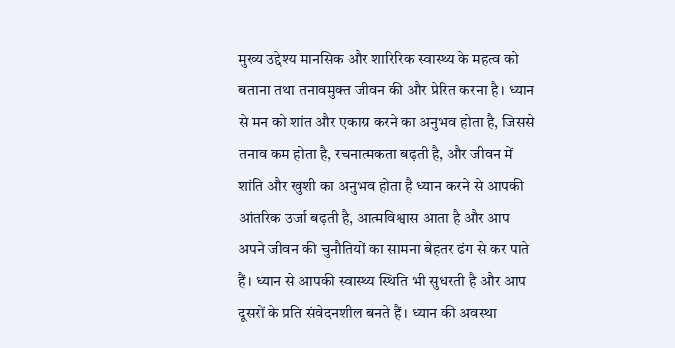मुख्य उद्देश्य मानसिक और शारिरिक स्वास्थ्य के महत्व को बताना तथा तनावमुक्त जीवन की और प्रेरित करना है। ध्यान से मन को शांत और एकाग्र करने का अनुभव होता है, जिससे तनाव कम होता है, रचनात्मकता बढ़ती है, और जीवन में शांति और खुशी का अनुभव होता है ध्यान करने से आपकी आंतरिक उर्जा बढ़ती है, आत्मविश्वास आता है और आप अपने जीवन की चुनौतियों का सामना बेहतर ढंग से कर पाते हैं। ध्यान से आपकी स्वास्थ्य स्थिति भी सुधरती है और आप दूसरों के प्रति संवेदनशील बनते हैं। ध्यान की अवस्था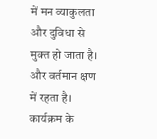में मन व्याकुलता और दुविधा से मुक्त हो जाता है। और वर्तमान क्षण में रहता है। कार्यक्रम के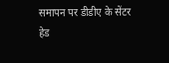समापन पर डीडीए के सेंटर हेड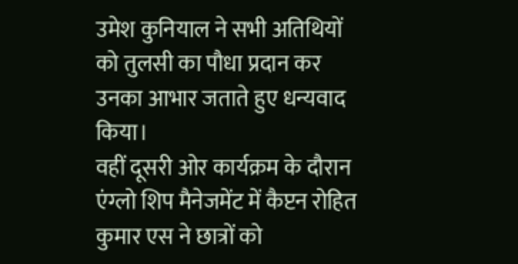उमेश कुनियाल ने सभी अतिथियों को तुलसी का पौधा प्रदान कर उनका आभार जताते हुए धन्यवाद किया।
वहीं दूसरी ओर कार्यक्रम के दौरान एंग्लो शिप मैनेजमेंट में कैप्टन रोहित कुमार एस ने छात्रों को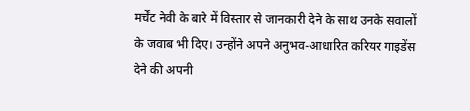मर्चेंट नेवी के बारे में विस्तार से जानकारी देने के साथ उनके सवालों के जवाब भी दिए। उन्होंने अपने अनुभव-आधारित करियर गाइडेंस देने की अपनी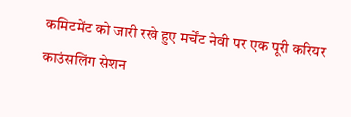कमिटमेंट को जारी रखे हुए मर्चेंट नेवी पर एक पूरी करियर काउंसलिंग सेशन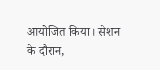आयोजित किया। सेशन के दौरान,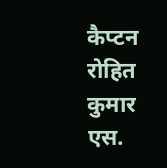कैप्टन रोहित कुमार एस.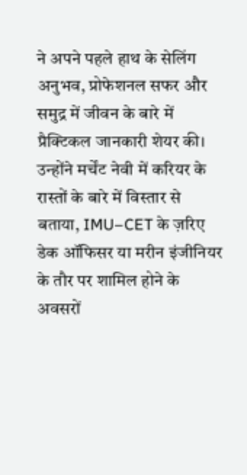ने अपने पहले हाथ के सेलिंग अनुभव, प्रोफेशनल सफर और समुद्र में जीवन के बारे में प्रैक्टिकल जानकारी शेयर की। उन्होंने मर्चेंट नेवी में करियर के रास्तों के बारे में विस्तार से बताया, IMU–CET के ज़रिए डेक ऑफिसर या मरीन इंजीनियर के तौर पर शामिल होने के अवसरों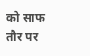को साफ तौर पर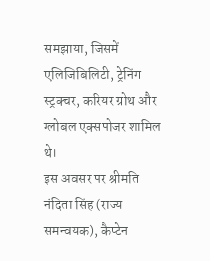समझाया, जिसमें एलिजिबिलिटी, ट्रेनिंग स्ट्रक्चर, करियर ग्रोथ और ग्लोबल एक्सपोजर शामिल थे।
इस अवसर पर श्रीमति नंदिता सिंह (राज्य समन्वयक), कैप्टेन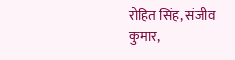रोहित सिंह, संजीव कुमार,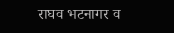राघव भटनागर व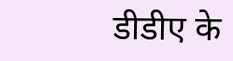डीडीए के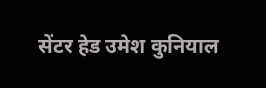सेंटर हेड उमेश कुनियाल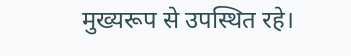मुख्यरूप से उपस्थित रहे।